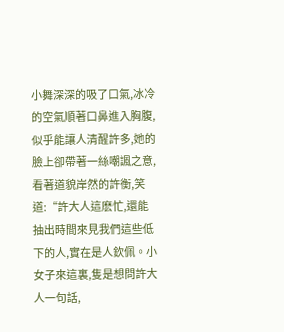小舞深深的吸了口氣,冰冷的空氣順著口鼻進入胸腹,似乎能讓人清醒許多,她的臉上卻帶著一絲嘲諷之意,看著道貌岸然的許衡,笑道:“許大人這麽忙,還能抽出時間來見我們這些低下的人,實在是人欽佩。小女子來這裏,隻是想問許大人一句話,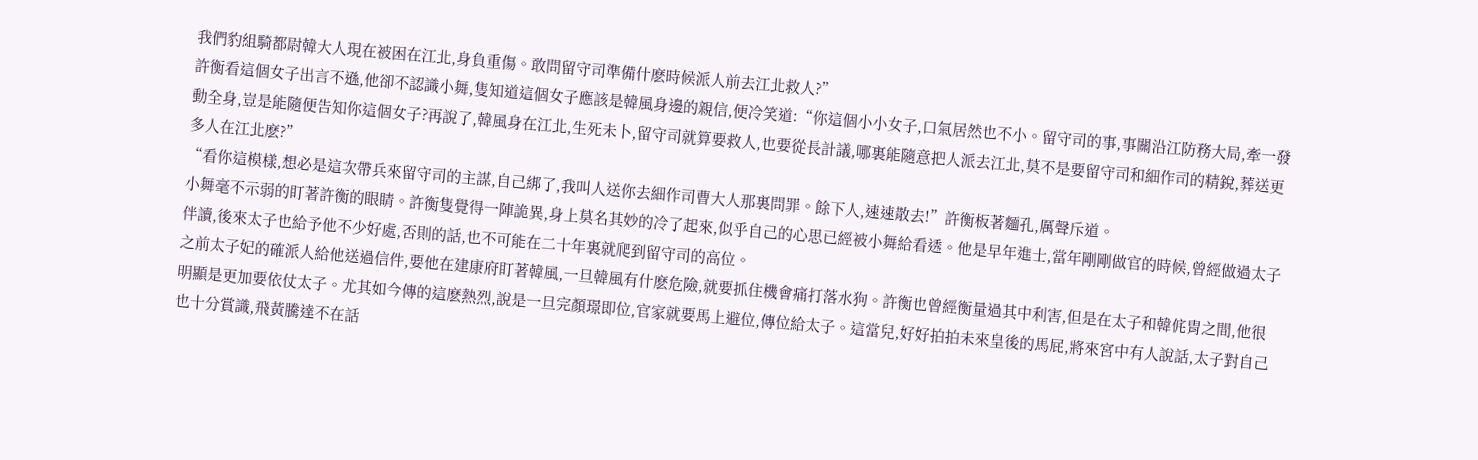我們豹組騎都尉韓大人現在被困在江北,身負重傷。敢問留守司準備什麽時候派人前去江北救人?”
許衡看這個女子出言不遜,他卻不認識小舞,隻知道這個女子應該是韓風身邊的親信,便冷笑道:“你這個小小女子,口氣居然也不小。留守司的事,事關沿江防務大局,牽一發動全身,豈是能隨便告知你這個女子?再說了,韓風身在江北,生死未卜,留守司就算要救人,也要從長計議,哪裏能隨意把人派去江北,莫不是要留守司和細作司的精銳,葬送更多人在江北麽?”
“看你這模樣,想必是這次帶兵來留守司的主謀,自己綁了,我叫人送你去細作司曹大人那裏問罪。餘下人,速速散去!”許衡板著麵孔,厲聲斥道。
小舞毫不示弱的盯著許衡的眼睛。許衡隻覺得一陣詭異,身上莫名其妙的冷了起來,似乎自己的心思已經被小舞給看透。他是早年進士,當年剛剛做官的時候,曾經做過太子伴讀,後來太子也給予他不少好處,否則的話,也不可能在二十年裏就爬到留守司的高位。
之前太子妃的確派人給他送過信件,要他在建康府盯著韓風,一旦韓風有什麽危險,就要抓住機會痛打落水狗。許衡也曾經衡量過其中利害,但是在太子和韓侂胄之間,他很明顯是更加要依仗太子。尤其如今傳的這麽熱烈,說是一旦完顏璟即位,官家就要馬上避位,傳位給太子。這當兒,好好拍拍未來皇後的馬屁,將來宮中有人說話,太子對自己也十分賞識,飛黃騰達不在話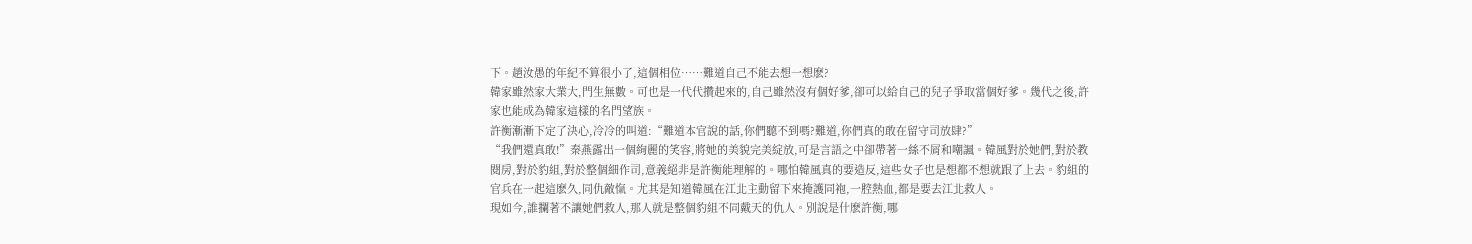下。趙汝愚的年紀不算很小了,這個相位……難道自己不能去想一想麽?
韓家雖然家大業大,門生無數。可也是一代代攢起來的,自己雖然沒有個好爹,卻可以給自己的兒子爭取當個好爹。幾代之後,許家也能成為韓家這樣的名門望族。
許衡漸漸下定了決心,冷冷的叫道:“難道本官說的話,你們聽不到嗎?難道,你們真的敢在留守司放肆?”
“我們還真敢!”秦燕露出一個絢麗的笑容,將她的美貌完美綻放,可是言語之中卻帶著一絲不屑和嘲諷。韓風對於她們,對於教閱房,對於豹組,對於整個細作司,意義絕非是許衡能理解的。哪怕韓風真的要造反,這些女子也是想都不想就跟了上去。豹組的官兵在一起這麽久,同仇敵愾。尤其是知道韓風在江北主動留下來掩護同袍,一腔熱血,都是要去江北救人。
現如今,誰攔著不讓她們救人,那人就是整個豹組不同戴天的仇人。別說是什麽許衡,哪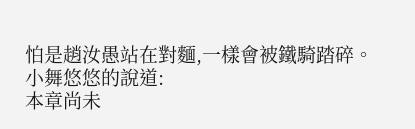怕是趙汝愚站在對麵,一樣會被鐵騎踏碎。
小舞悠悠的說道:
本章尚未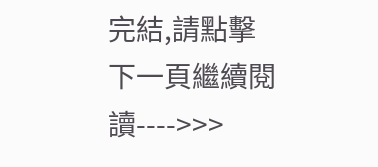完結,請點擊下一頁繼續閱讀---->>>